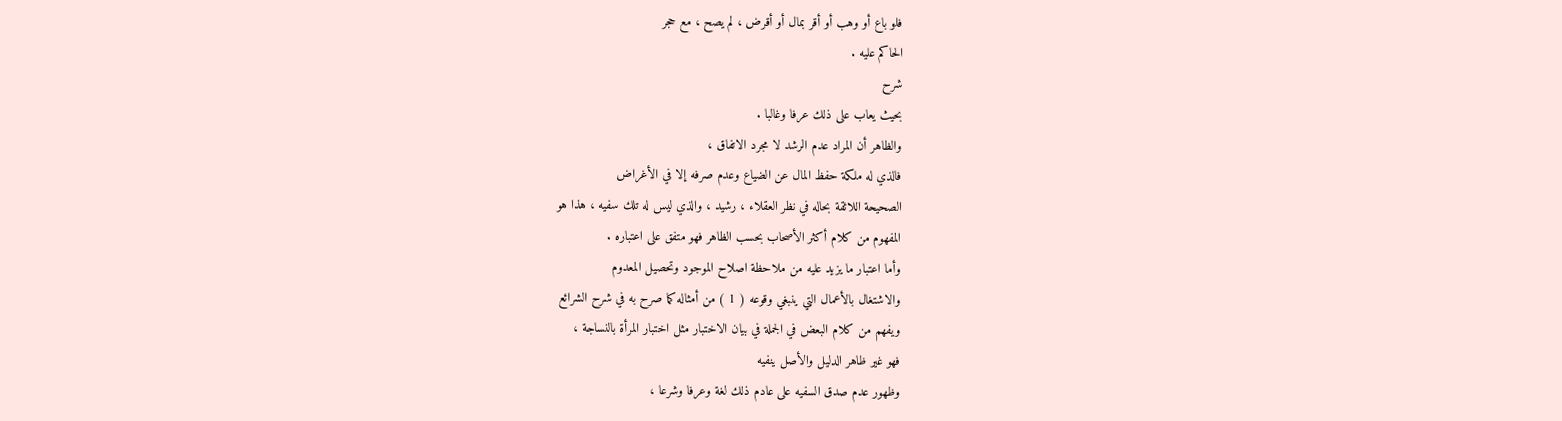فلو باع أو وهب أو أقر بمال أو أقرض ، لم يصح ، مع حجر
الحاكم عليه .
شرح
بحيث يعاب على ذلك عرفا وغالبا .
والظاهر أن المراد عدم الرشد لا مجرد الاتفاق ،
فالذي له ملكة حفظ المال عن الضياع وعدم صرفه إلا في الأغراض
الصحيحة اللائقة بحاله في نظر العقلاء ، رشيد ، والذي ليس له تلك سفيه ، هذا هو
المفهوم من كلام أكثر الأصحاب بحسب الظاهر فهو متفق على اعتباره .
وأما اعتبار ما يزيد عليه من ملاحظة اصلاح الموجود وتحصيل المعدوم
والاشتغال بالأعمال التي ينبغي وقوعه ( 1 ) من أمثاله كما صرح به في شرح الشرائع
ويفهم من كلام البعض في الجملة في بيان الاختبار مثل اختبار المرأة بالنساجة ،
فهو غير ظاهر الدليل والأصل ينفيه
وظهور عدم صدق السفيه على عادم ذلك لغة وعرفا وشرعا ،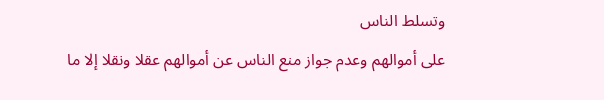وتسلط الناس
على أموالهم وعدم جواز منع الناس عن أموالهم عقلا ونقلا إلا ما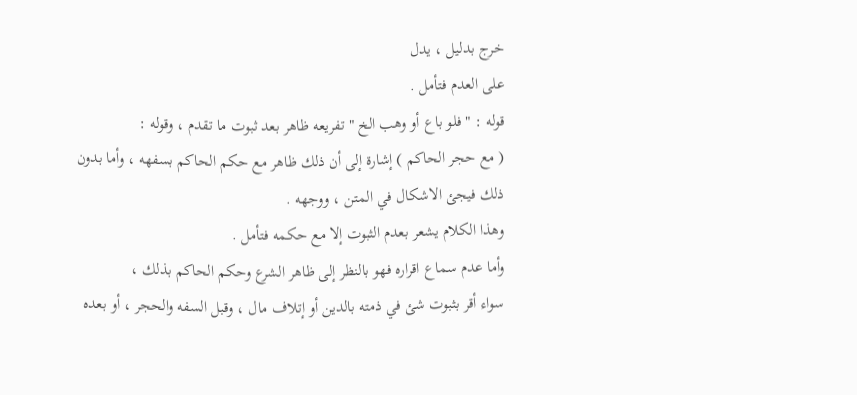خرج بدليل ، يدل
على العدم فتأمل .
قوله : " فلو باع أو وهب الخ " تفريعه ظاهر بعد ثبوت ما تقدم ، وقوله :
( مع حجر الحاكم ) إشارة إلى أن ذلك ظاهر مع حكم الحاكم بسفهه ، وأما بدون
ذلك فيجئ الاشكال في المتن ، ووجهه .
وهذا الكلام يشعر بعدم الثبوت إلا مع حكمه فتأمل .
وأما عدم سماع اقراره فهو بالنظر إلى ظاهر الشرع وحكم الحاكم بذلك ،
سواء أقر بثبوت شئ في ذمته بالدين أو إتلاف مال ، وقبل السفه والحجر ، أو بعده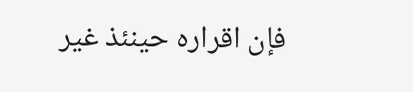فإن اقراره حينئذ غير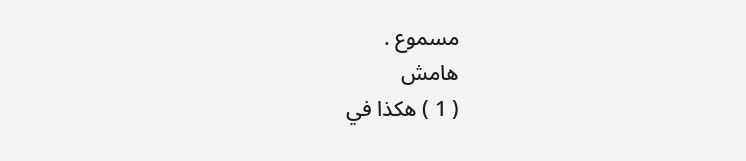مسموع .
هامش
( 1 ) هكذا في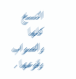النسخ كلها والصواب وقوعها .